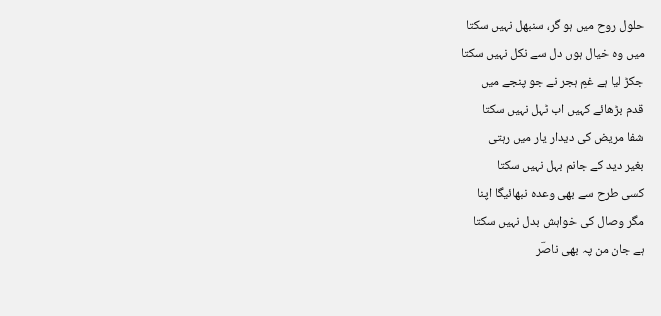حلول روح میں ہو گر، سنبھل نہیں سکتا
میں وہ خیال ہوں دل سے نکل نہیں سکتا
جکڑ لیا ہے غمِ ہجر نے جو پنجے میں
قدم بڑھائے کہیں اب ٹہل نہیں سکتا
شفا مریض کی دیدار یار میں رہتی
بغیر دید کے جانم بہل نہیں سکتا
کسی طرح سے بھی وعدہ نبھائیگا اپنا
مگر وصال کی خواہش بدل نہیں سکتا
ہے جان من پہ بھی ناصؔر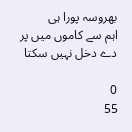بھروسہ پورا ہی
اہم سے کاموں میں پر دے دخل نہیں سکتا

0
55